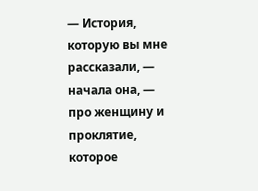— История, которую вы мне рассказали, — начала она, — про женщину и проклятие, которое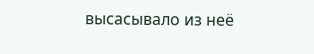высасывало из неё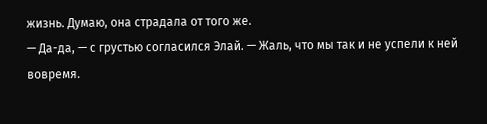жизнь. Думаю, она страдала от того же.
— Да-да, — с грустью согласился Элай. — Жаль, что мы так и не успели к ней вовремя.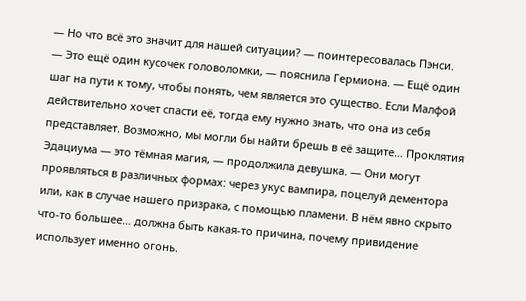— Но что всё это значит для нашей ситуации? — поинтересовалась Пэнси.
— Это ещё один кусочек головоломки, — пояснила Гермиона. — Ещё один шаг на пути к тому, чтобы понять, чем является это существо. Если Малфой действительно хочет спасти её, тогда ему нужно знать, что она из себя представляет. Возможно, мы могли бы найти брешь в её защите… Проклятия Эдациума — это тёмная магия, — продолжила девушка. — Они могут проявляться в различных формах: через укус вампира, поцелуй дементора или, как в случае нашего призрака, с помощью пламени. В нём явно скрыто что-то большее… должна быть какая-то причина, почему привидение использует именно огонь.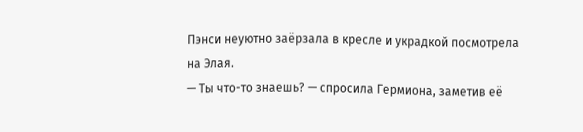Пэнси неуютно заёрзала в кресле и украдкой посмотрела на Элая.
— Ты что-то знаешь? — спросила Гермиона, заметив её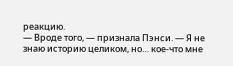реакцию.
— Вроде того, — признала Пэнси. — Я не знаю историю целиком, но… кое-что мне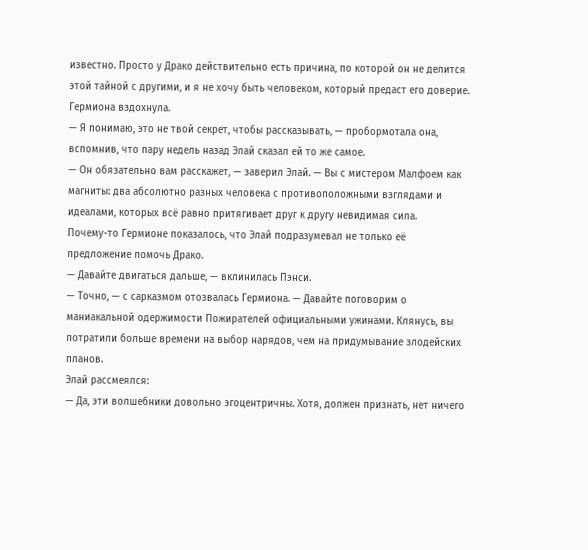известно. Просто у Драко действительно есть причина, по которой он не делится этой тайной с другими, и я не хочу быть человеком, который предаст его доверие.
Гермиона вздохнула.
— Я понимаю, это не твой секрет, чтобы рассказывать, — пробормотала она, вспомнив, что пару недель назад Элай сказал ей то же самое.
— Он обязательно вам расскажет, — заверил Элай. — Вы с мистером Малфоем как магниты: два абсолютно разных человека с противоположными взглядами и идеалами, которых всё равно притягивает друг к другу невидимая сила.
Почему-то Гермионе показалось, что Элай подразумевал не только её предложение помочь Драко.
— Давайте двигаться дальше, — вклинилась Пэнси.
— Точно, — с сарказмом отозвалась Гермиона. — Давайте поговорим о маниакальной одержимости Пожирателей официальными ужинами. Клянусь, вы потратили больше времени на выбор нарядов, чем на придумывание злодейских планов.
Элай рассмеялся:
— Да, эти волшебники довольно эгоцентричны. Хотя, должен признать, нет ничего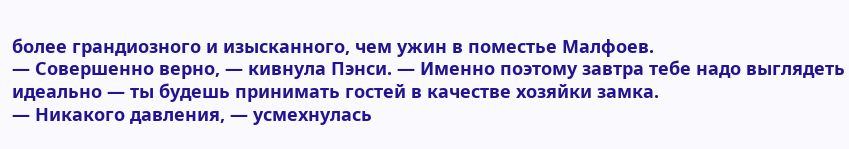более грандиозного и изысканного, чем ужин в поместье Малфоев.
— Совершенно верно, — кивнула Пэнси. — Именно поэтому завтра тебе надо выглядеть идеально — ты будешь принимать гостей в качестве хозяйки замка.
— Никакого давления, — усмехнулась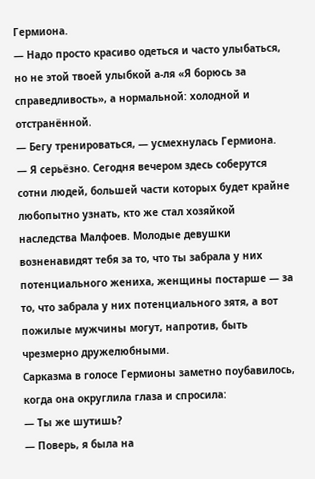Гермиона.
— Надо просто красиво одеться и часто улыбаться, но не этой твоей улыбкой а-ля «Я борюсь за справедливость», а нормальной: холодной и отстранённой.
— Бегу тренироваться, — усмехнулась Гермиона.
— Я серьёзно. Сегодня вечером здесь соберутся сотни людей, большей части которых будет крайне любопытно узнать, кто же стал хозяйкой наследства Малфоев. Молодые девушки возненавидят тебя за то, что ты забрала у них потенциального жениха, женщины постарше — за то, что забрала у них потенциального зятя, а вот пожилые мужчины могут, напротив, быть чрезмерно дружелюбными.
Сарказма в голосе Гермионы заметно поубавилось, когда она округлила глаза и спросила:
— Ты же шутишь?
— Поверь, я была на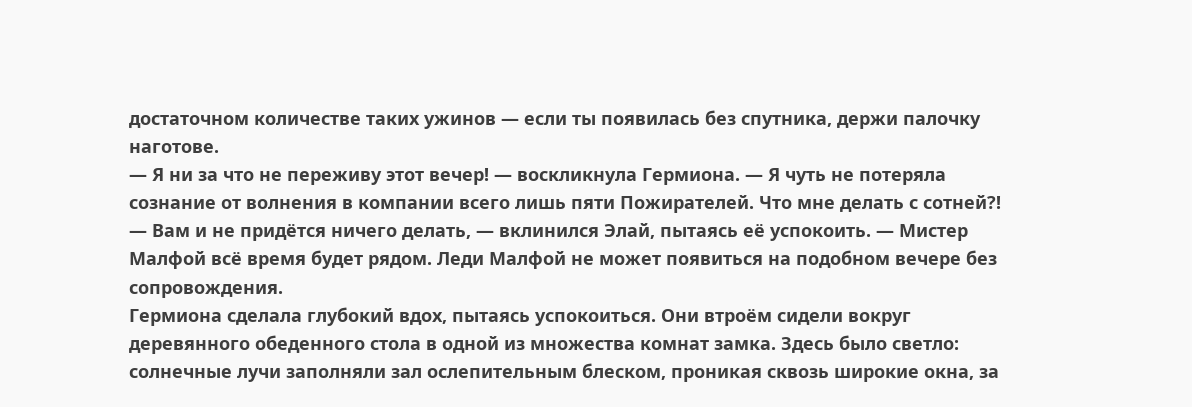достаточном количестве таких ужинов — если ты появилась без спутника, держи палочку наготове.
— Я ни за что не переживу этот вечер! — воскликнула Гермиона. — Я чуть не потеряла сознание от волнения в компании всего лишь пяти Пожирателей. Что мне делать с сотней?!
— Вам и не придётся ничего делать, — вклинился Элай, пытаясь её успокоить. — Мистер Малфой всё время будет рядом. Леди Малфой не может появиться на подобном вечере без сопровождения.
Гермиона сделала глубокий вдох, пытаясь успокоиться. Они втроём сидели вокруг деревянного обеденного стола в одной из множества комнат замка. Здесь было светло: солнечные лучи заполняли зал ослепительным блеском, проникая сквозь широкие окна, за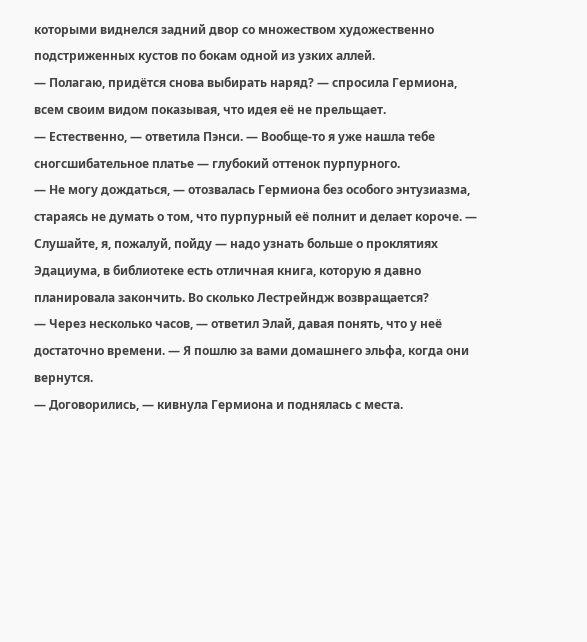которыми виднелся задний двор со множеством художественно подстриженных кустов по бокам одной из узких аллей.
— Полагаю, придётся снова выбирать наряд? — спросила Гермиона, всем своим видом показывая, что идея её не прельщает.
— Естественно, — ответила Пэнси. — Вообще-то я уже нашла тебе сногсшибательное платье — глубокий оттенок пурпурного.
— Не могу дождаться, — отозвалась Гермиона без особого энтузиазма, стараясь не думать о том, что пурпурный её полнит и делает короче. — Слушайте, я, пожалуй, пойду — надо узнать больше о проклятиях Эдациума, в библиотеке есть отличная книга, которую я давно планировала закончить. Во сколько Лестрейндж возвращается?
— Через несколько часов, — ответил Элай, давая понять, что у неё достаточно времени. — Я пошлю за вами домашнего эльфа, когда они вернутся.
— Договорились, — кивнула Гермиона и поднялась с места.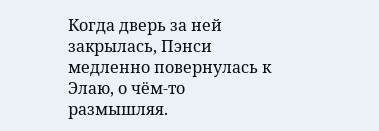Когда дверь за ней закрылась, Пэнси медленно повернулась к Элаю, о чём-то размышляя.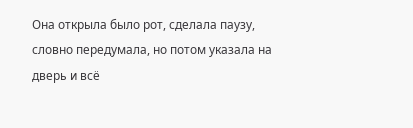Она открыла было рот, сделала паузу, словно передумала, но потом указала на дверь и всё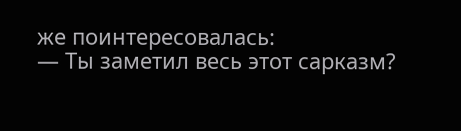же поинтересовалась:
— Ты заметил весь этот сарказм?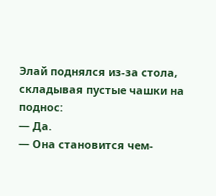Элай поднялся из-за стола, складывая пустые чашки на поднос:
— Да.
— Она становится чем-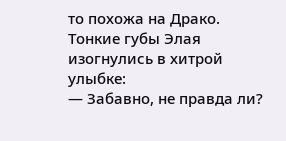то похожа на Драко.
Тонкие губы Элая изогнулись в хитрой улыбке:
— Забавно, не правда ли?